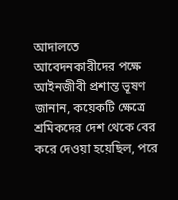আদালতে আবেদনকারীদের পক্ষে আইনজীবী প্রশান্ত ভূষণ জানান, কয়েকটি ক্ষেত্রে শ্রমিকদের দেশ থেকে বের করে দেওয়া হয়েছিল, পরে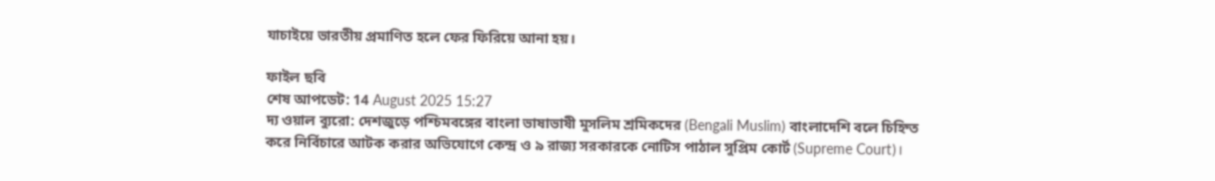যাচাইয়ে ভারতীয় প্রমাণিত হলে ফের ফিরিয়ে আনা হয়।

ফাইল ছবি
শেষ আপডেট: 14 August 2025 15:27
দ্য ওয়াল ব্যুরো: দেশজুড়ে পশ্চিমবঙ্গের বাংলা ভাষাভাষী মুসলিম শ্রমিকদের (Bengali Muslim) বাংলাদেশি বলে চিহ্নিত করে নির্বিচারে আটক করার অভিযোগে কেন্দ্র ও ৯ রাজ্য সরকারকে নোটিস পাঠাল সুপ্রিম কোর্ট (Supreme Court)।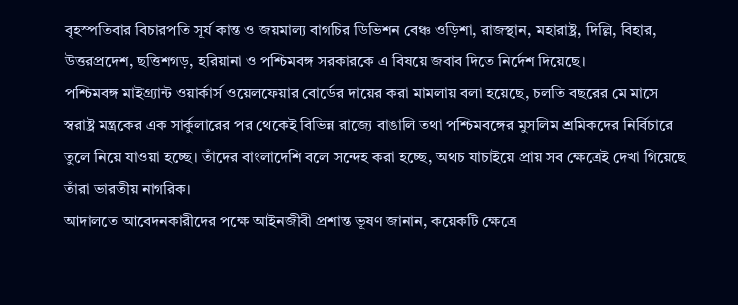বৃহস্পতিবার বিচারপতি সূর্য কান্ত ও জয়মাল্য বাগচির ডিভিশন বেঞ্চ ওড়িশা, রাজস্থান, মহারাষ্ট্র, দিল্লি, বিহার, উত্তরপ্রদেশ, ছত্তিশগড়, হরিয়ানা ও পশ্চিমবঙ্গ সরকারকে এ বিষয়ে জবাব দিতে নির্দেশ দিয়েছে।
পশ্চিমবঙ্গ মাইগ্র্যান্ট ওয়ার্কার্স ওয়েলফেয়ার বোর্ডের দায়ের করা মামলায় বলা হয়েছে, চলতি বছরের মে মাসে স্বরাষ্ট্র মন্ত্রকের এক সার্কুলারের পর থেকেই বিভিন্ন রাজ্যে বাঙালি তথা পশ্চিমবঙ্গের মুসলিম শ্রমিকদের নির্বিচারে তুলে নিয়ে যাওয়া হচ্ছে। তাঁদের বাংলাদেশি বলে সন্দেহ করা হচ্ছে, অথচ যাচাইয়ে প্রায় সব ক্ষেত্রেই দেখা গিয়েছে তাঁরা ভারতীয় নাগরিক।
আদালতে আবেদনকারীদের পক্ষে আইনজীবী প্রশান্ত ভূষণ জানান, কয়েকটি ক্ষেত্রে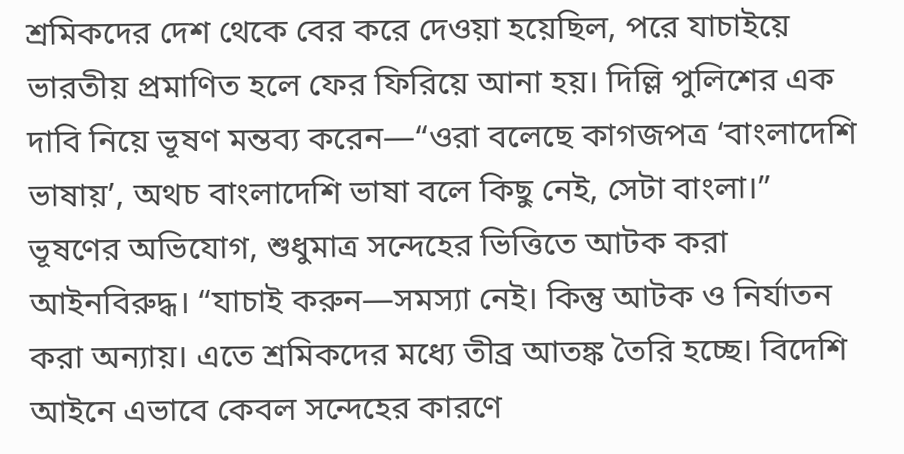শ্রমিকদের দেশ থেকে বের করে দেওয়া হয়েছিল, পরে যাচাইয়ে ভারতীয় প্রমাণিত হলে ফের ফিরিয়ে আনা হয়। দিল্লি পুলিশের এক দাবি নিয়ে ভূষণ মন্তব্য করেন—“ওরা বলেছে কাগজপত্র ‘বাংলাদেশি ভাষায়’, অথচ বাংলাদেশি ভাষা বলে কিছু নেই, সেটা বাংলা।”
ভূষণের অভিযোগ, শুধুমাত্র সন্দেহের ভিত্তিতে আটক করা আইনবিরুদ্ধ। “যাচাই করুন—সমস্যা নেই। কিন্তু আটক ও নির্যাতন করা অন্যায়। এতে শ্রমিকদের মধ্যে তীব্র আতঙ্ক তৈরি হচ্ছে। বিদেশি আইনে এভাবে কেবল সন্দেহের কারণে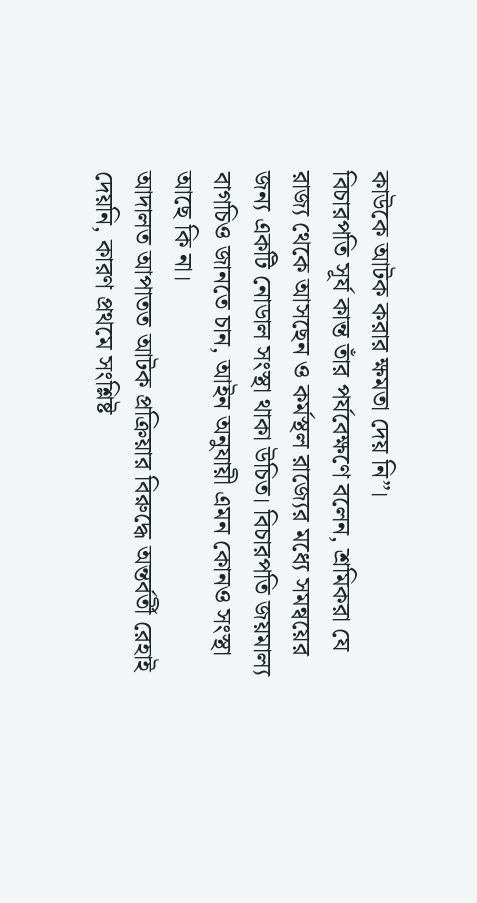কাউকে আটক করার ক্ষমতা দেয় নি”।
বিচারপতি সূর্য কান্ত তাঁর পর্যবেক্ষণে বলেন, শ্রমিকরা যে রাজ্য থেকে আসছেন ও কর্মস্থল রাজ্যের মধ্যে সমন্বয়ের জন্য একটি নোডাল সংস্থা থাকা উচিত। বিচারপতি জয়মাল্য বাগচিও জানতে চান, আইন অনুযায়ী এমন কোনও সংস্থা আছে কি না।
আদালত আপাতত আটক প্রক্রিয়ার বিরুদ্ধে অন্তর্বর্তী রেহাই দেয়নি, কারণ প্রথমে সংশ্লিষ্ট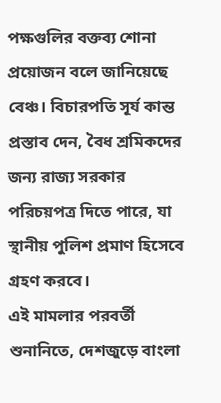পক্ষগুলির বক্তব্য শোনা প্রয়োজন বলে জানিয়েছে বেঞ্চ। বিচারপতি সূর্য কান্ত প্রস্তাব দেন, বৈধ শ্রমিকদের জন্য রাজ্য সরকার পরিচয়পত্র দিতে পারে, যা স্থানীয় পুলিশ প্রমাণ হিসেবে গ্রহণ করবে।
এই মামলার পরবর্তী শুনানিতে, দেশজুড়ে বাংলা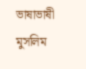ভাষাভাষী মুসলিম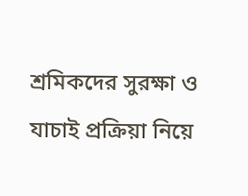শ্রমিকদের সুরক্ষা ও যাচাই প্রক্রিয়া নিয়ে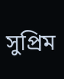সুপ্রিম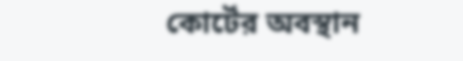কোর্টের অবস্থান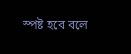স্পষ্ট হবে বলে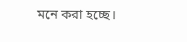মনে করা হচ্ছে।